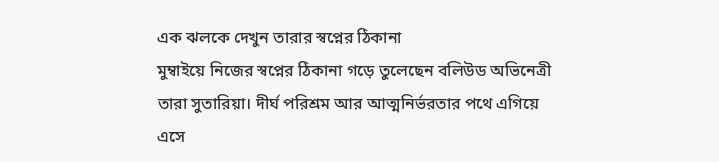এক ঝলকে দেখুন তারার স্বপ্নের ঠিকানা
মুম্বাইয়ে নিজের স্বপ্নের ঠিকানা গড়ে তুলেছেন বলিউড অভিনেত্রী তারা সুতারিয়া। দীর্ঘ পরিশ্রম আর আত্মনির্ভরতার পথে এগিয়ে এসে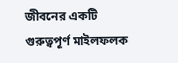জীবনের একটি গুরুত্বপূর্ণ মাইলফলক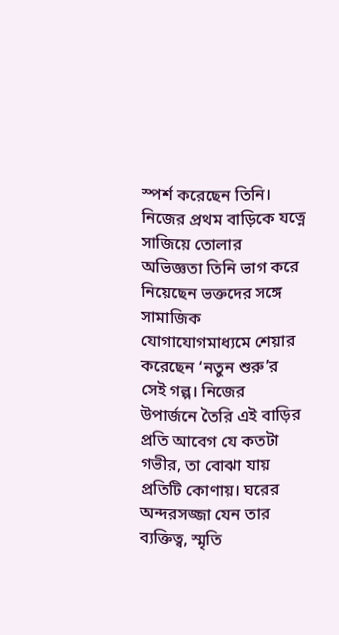স্পর্শ করেছেন তিনি। নিজের প্রথম বাড়িকে যত্নে সাজিয়ে তোলার অভিজ্ঞতা তিনি ভাগ করে নিয়েছেন ভক্তদের সঙ্গে সামাজিক যোগাযোগমাধ্যমে শেয়ার করেছেন ‘নতুন শুরু’র সেই গল্প। নিজের উপার্জনে তৈরি এই বাড়ির প্রতি আবেগ যে কতটা গভীর, তা বোঝা যায় প্রতিটি কোণায়। ঘরের অন্দরসজ্জা যেন তার ব্যক্তিত্ব, স্মৃতি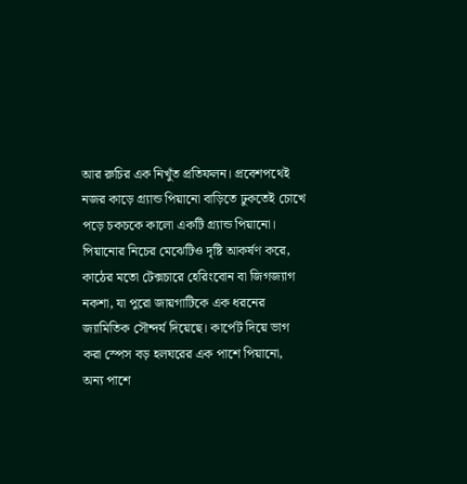আর রুচির এক নিখুঁত প্রতিফলন। প্রবেশপথেই নজর কাড়ে গ্র্যান্ড পিয়ানো বাড়িতে ঢুকতেই চোখে পড়ে চকচকে কালো একটি গ্র্যান্ড পিয়ানো। পিয়ানোর নিচের মেঝেটিও দৃষ্টি আকর্ষণ করে, কাঠের মতো টেক্সচারে হেরিংবোন বা জিগজ্যাগ নকশা, যা পুরো জায়গাটিকে এক ধরনের জ্যামিতিক সৌন্দর্য দিয়েছে। কার্পেট দিয়ে ভাগ করা স্পেস বড় হলঘরের এক পাশে পিয়ানো, অন্য পাশে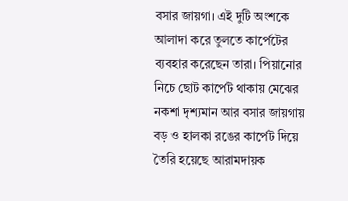বসার জায়গা। এই দুটি অংশকে আলাদা করে তুলতে কার্পেটের ব্যবহার করেছেন তারা। পিয়ানোর নিচে ছোট কার্পেট থাকায় মেঝের নকশা দৃশ্যমান আর বসার জায়গায় বড় ও হালকা রঙের কার্পেট দিয়ে তৈরি হয়েছে আরামদায়ক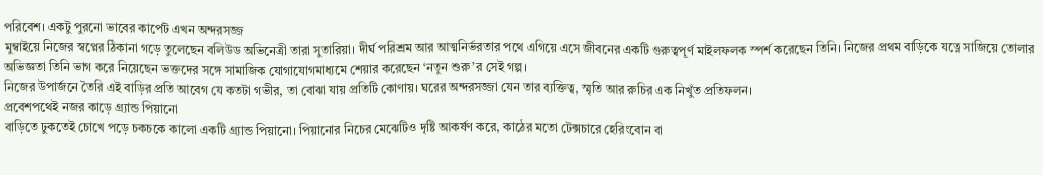পরিবেশ। একটু পুরনো ভাবের কার্পেট এখন অন্দরসজ্জ
মুম্বাইয়ে নিজের স্বপ্নের ঠিকানা গড়ে তুলেছেন বলিউড অভিনেত্রী তারা সুতারিয়া। দীর্ঘ পরিশ্রম আর আত্মনির্ভরতার পথে এগিয়ে এসে জীবনের একটি গুরুত্বপূর্ণ মাইলফলক স্পর্শ করেছেন তিনি। নিজের প্রথম বাড়িকে যত্নে সাজিয়ে তোলার অভিজ্ঞতা তিনি ভাগ করে নিয়েছেন ভক্তদের সঙ্গে সামাজিক যোগাযোগমাধ্যমে শেয়ার করেছেন ‘নতুন শুরু’র সেই গল্প।
নিজের উপার্জনে তৈরি এই বাড়ির প্রতি আবেগ যে কতটা গভীর, তা বোঝা যায় প্রতিটি কোণায়। ঘরের অন্দরসজ্জা যেন তার ব্যক্তিত্ব, স্মৃতি আর রুচির এক নিখুঁত প্রতিফলন।
প্রবেশপথেই নজর কাড়ে গ্র্যান্ড পিয়ানো
বাড়িতে ঢুকতেই চোখে পড়ে চকচকে কালো একটি গ্র্যান্ড পিয়ানো। পিয়ানোর নিচের মেঝেটিও দৃষ্টি আকর্ষণ করে, কাঠের মতো টেক্সচারে হেরিংবোন বা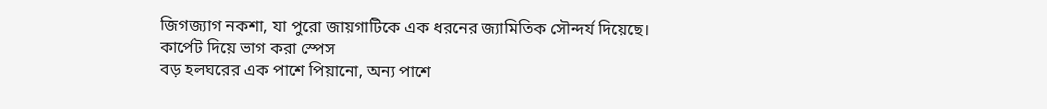জিগজ্যাগ নকশা, যা পুরো জায়গাটিকে এক ধরনের জ্যামিতিক সৌন্দর্য দিয়েছে।
কার্পেট দিয়ে ভাগ করা স্পেস
বড় হলঘরের এক পাশে পিয়ানো, অন্য পাশে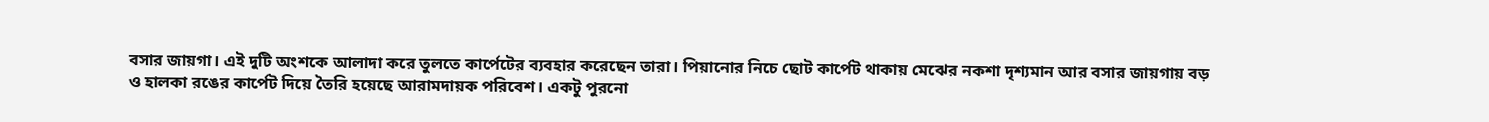বসার জায়গা। এই দুটি অংশকে আলাদা করে তুলতে কার্পেটের ব্যবহার করেছেন তারা। পিয়ানোর নিচে ছোট কার্পেট থাকায় মেঝের নকশা দৃশ্যমান আর বসার জায়গায় বড় ও হালকা রঙের কার্পেট দিয়ে তৈরি হয়েছে আরামদায়ক পরিবেশ। একটু পুরনো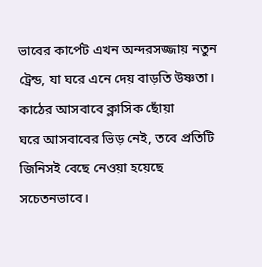ভাবের কার্পেট এখন অন্দরসজ্জায় নতুন ট্রেন্ড, যা ঘরে এনে দেয় বাড়তি উষ্ণতা।
কাঠের আসবাবে ক্লাসিক ছোঁয়া
ঘরে আসবাবের ভিড় নেই, তবে প্রতিটি জিনিসই বেছে নেওয়া হয়েছে সচেতনভাবে।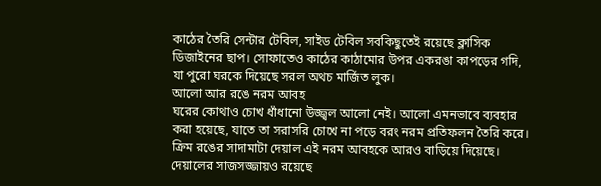কাঠের তৈরি সেন্টার টেবিল, সাইড টেবিল সবকিছুতেই রয়েছে ক্লাসিক ডিজাইনের ছাপ। সোফাতেও কাঠের কাঠামোর উপর একরঙা কাপড়ের গদি, যা পুরো ঘরকে দিয়েছে সরল অথচ মার্জিত লুক।
আলো আর রঙে নরম আবহ
ঘরের কোথাও চোখ ধাঁধানো উজ্জ্বল আলো নেই। আলো এমনভাবে ব্যবহার করা হয়েছে, যাতে তা সরাসরি চোখে না পড়ে বরং নরম প্রতিফলন তৈরি করে। ক্রিম রঙের সাদামাটা দেয়াল এই নরম আবহকে আরও বাড়িয়ে দিয়েছে।
দেয়ালের সাজসজ্জায়ও রয়েছে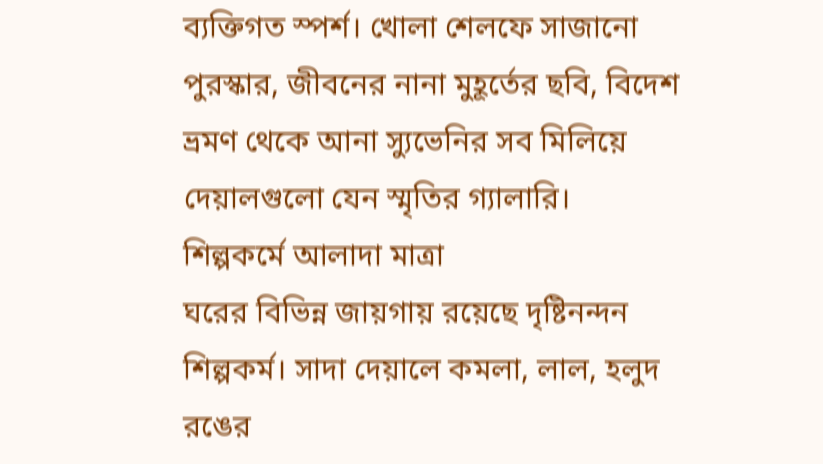ব্যক্তিগত স্পর্শ। খোলা শেলফে সাজানো পুরস্কার, জীবনের নানা মুহূর্তের ছবি, বিদেশ ভ্রমণ থেকে আনা স্যুভেনির সব মিলিয়ে দেয়ালগুলো যেন স্মৃতির গ্যালারি।
শিল্পকর্মে আলাদা মাত্রা
ঘরের বিভিন্ন জায়গায় রয়েছে দৃষ্টিনন্দন শিল্পকর্ম। সাদা দেয়ালে কমলা, লাল, হলুদ রঙের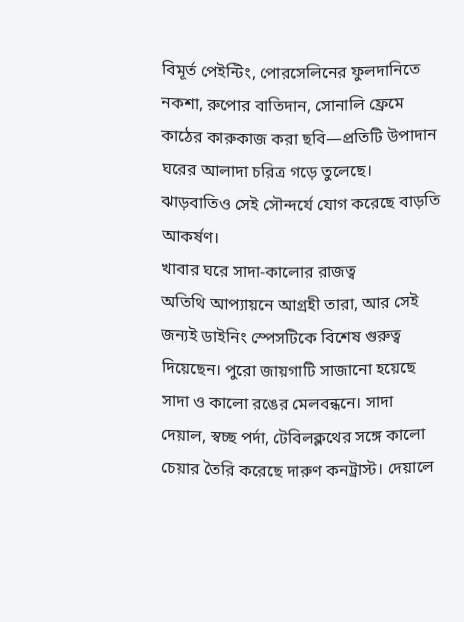বিমূর্ত পেইন্টিং, পোরসেলিনের ফুলদানিতে নকশা, রুপোর বাতিদান, সোনালি ফ্রেমে কাঠের কারুকাজ করা ছবি—প্রতিটি উপাদান ঘরের আলাদা চরিত্র গড়ে তুলেছে। ঝাড়বাতিও সেই সৌন্দর্যে যোগ করেছে বাড়তি আকর্ষণ।
খাবার ঘরে সাদা-কালোর রাজত্ব
অতিথি আপ্যায়নে আগ্রহী তারা, আর সেই জন্যই ডাইনিং স্পেসটিকে বিশেষ গুরুত্ব দিয়েছেন। পুরো জায়গাটি সাজানো হয়েছে সাদা ও কালো রঙের মেলবন্ধনে। সাদা দেয়াল, স্বচ্ছ পর্দা, টেবিলক্লথের সঙ্গে কালো চেয়ার তৈরি করেছে দারুণ কনট্রাস্ট। দেয়ালে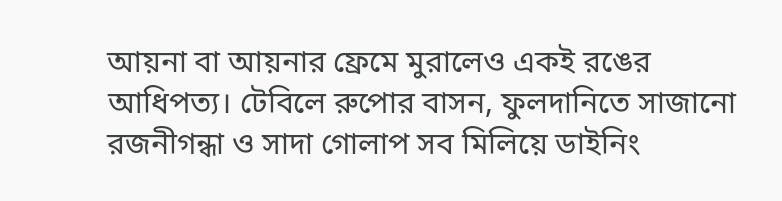আয়না বা আয়নার ফ্রেমে মুরালেও একই রঙের আধিপত্য। টেবিলে রুপোর বাসন, ফুলদানিতে সাজানো রজনীগন্ধা ও সাদা গোলাপ সব মিলিয়ে ডাইনিং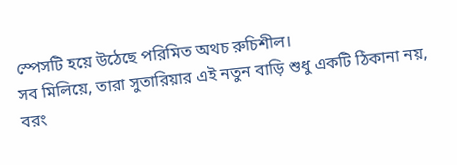স্পেসটি হয়ে উঠেছে পরিমিত অথচ রুচিশীল।
সব মিলিয়ে, তারা সুতারিয়ার এই নতুন বাড়ি শুধু একটি ঠিকানা নয়, বরং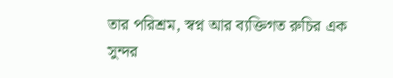তার পরিশ্রম, স্বপ্ন আর ব্যক্তিগত রুচির এক সুন্দর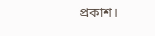প্রকাশ।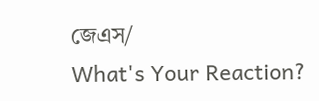জেএস/
What's Your Reaction?